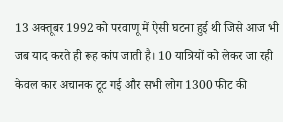13 अक्तूबर 1992 को परवाणू में ऐसी घटना हुई थी जिसे आज भी जब याद करते ही रूह कांप जाती है। 10 यात्रियों को लेकर जा रही केवल कार अचानक टूट गई और सभी लोग 1300 फीट की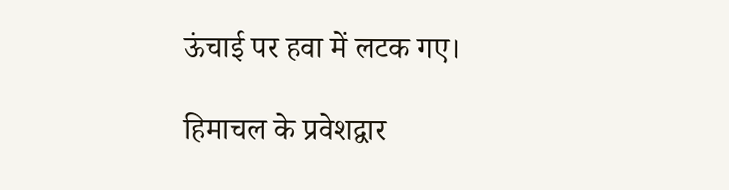ऊंचाई पर हवा में लटक गए।

हिमाचल के प्रवेशद्वार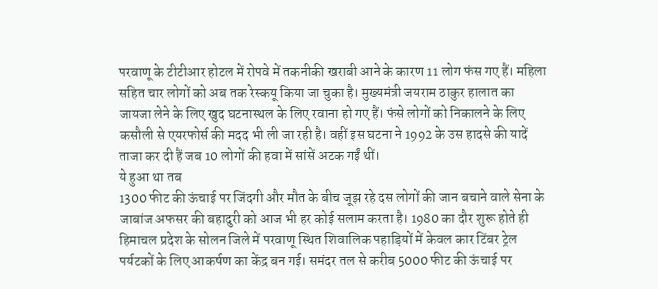परवाणू के टीटीआर होटल में रोपवे में तकनीकी खराबी आने के कारण 11 लोग फंस गए हैं। महिला सहित चार लोगों को अब तक रेस्कयू किया जा चुका है। मुख्यमंत्री जयराम ठाकुर हालात का जायजा लेने के लिए खुद घटनास्थल के लिए रवाना हो गए हैं। फंसे लोगों को निकालने के लिए कसौली से एयरफोर्स की मदद भी ली जा रही है। वहीं इस घटना ने 1992 के उस हादसे की यादें ताजा कर दी हैं जब 10 लोगों की हवा में सांसें अटक गईं थीं।
ये हुआ था तब
1300 फीट की ऊंचाई पर जिंदगी और मौत के बीच जूझ रहे दस लोगों की जान बचाने वाले सेना के जाबांज अफसर की बहादुरी को आज भी हर कोई सलाम करता है। 1980 का दौर शुरू होते ही हिमाचल प्रदेश के सोलन जिले में परवाणू स्थित शिवालिक पहाड़ियों में केवल कार टिंबर ट्रेल पर्यटकों के लिए आकर्षण का केंद्र बन गई। समंदर तल से करीब 5000 फीट की ऊंचाई पर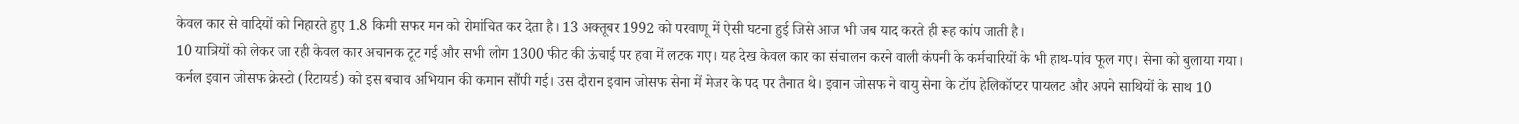केवल कार से वादियों को निहारते हुए 1.8 किमी सफर मन को रोमांचित कर देता है। 13 अक्तूबर 1992 को परवाणू में ऐसी घटना हुई जिसे आज भी जब याद करते ही रूह कांप जाती है।
10 यात्रियों को लेकर जा रही केवल कार अचानक टूट गई और सभी लोग 1300 फीट की ऊंचाई पर हवा में लटक गए। यह देख केवल कार का संचालन करने वाली कंपनी के कर्मचारियों के भी हाथ-पांव फूल गए। सेना को बुलाया गया। कर्नल इवान जोसफ क्रेस्टो (रिटायर्ड) को इस बचाव अभियान की कमान सौंपी गई। उस दौरान इवान जोसफ सेना में मेजर के पद पर तैनात थे। इवान जोसफ ने वायु सेना के टॉप हेलिकॉप्टर पायलट और अपने साथियों के साथ 10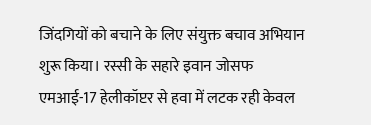जिंदगियों को बचाने के लिए संयुक्त बचाव अभियान शुरू किया। रस्सी के सहारे इवान जोसफ एमआई-17 हेलीकॉप्टर से हवा में लटक रही केवल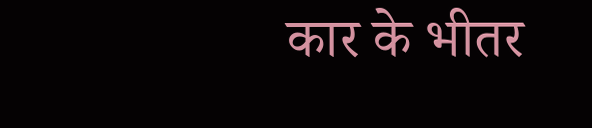कार के भीतर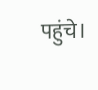पहुंचे।